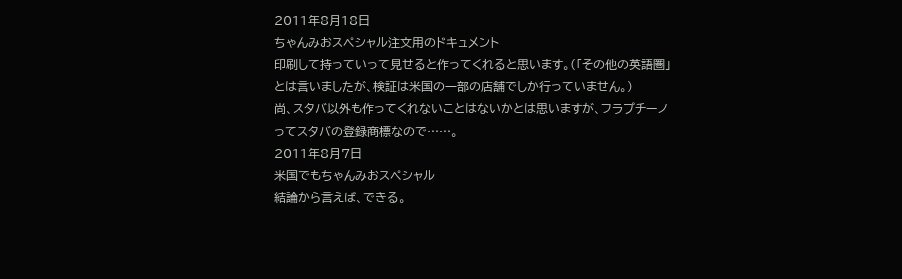2011年8月18日
ちゃんみおスペシャル注文用のドキュメント
印刷して持っていって見せると作ってくれると思います。(「その他の英語圏」とは言いましたが、検証は米国の一部の店舗でしか行っていません。)
尚、スタバ以外も作ってくれないことはないかとは思いますが、フラプチーノってスタバの登録商標なので……。
2011年8月7日
米国でもちゃんみおスペシャル
結論から言えば、できる。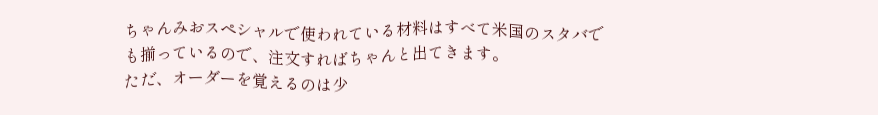ちゃんみおスペシャルで使われている材料はすべて米国のスタバでも揃っているので、注文すればちゃんと出てきます。
ただ、オーダーを覚えるのは少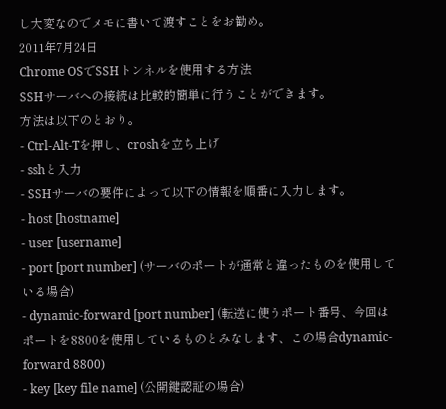し大変なのでメモに書いて渡すことをお勧め。
2011年7月24日
Chrome OSでSSHトンネルを使用する方法
SSHサーバへの接続は比較的簡単に行うことができます。
方法は以下のとおり。
- Ctrl-Alt-Tを押し、croshを立ち上げ
- sshと入力
- SSHサーバの要件によって以下の情報を順番に入力します。
- host [hostname]
- user [username]
- port [port number] (サーバのポートが通常と違ったものを使用している場合)
- dynamic-forward [port number] (転送に使うポート番号、今回はポートを8800を使用しているものとみなします、この場合dynamic-forward 8800)
- key [key file name] (公開鍵認証の場合)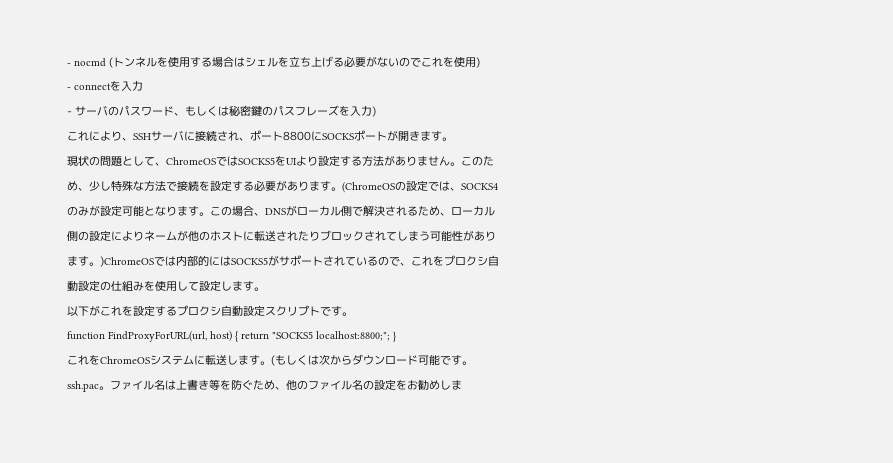- nocmd (トンネルを使用する場合はシェルを立ち上げる必要がないのでこれを使用)
- connectを入力
- サーバのパスワード、もしくは秘密鍵のパスフレーズを入力)
これにより、SSHサーバに接続され、ポート8800にSOCKSポートが開きます。
現状の問題として、ChromeOSではSOCKS5をUIより設定する方法がありません。このため、少し特殊な方法で接続を設定する必要があります。(ChromeOSの設定では、SOCKS4のみが設定可能となります。この場合、DNSがローカル側で解決されるため、ローカル側の設定によりネームが他のホストに転送されたりブロックされてしまう可能性があります。)ChromeOSでは内部的にはSOCKS5がサポートされているので、これをプロクシ自動設定の仕組みを使用して設定します。
以下がこれを設定するプロクシ自動設定スクリプトです。
function FindProxyForURL(url, host) { return "SOCKS5 localhost:8800;"; }
これをChromeOSシステムに転送します。(もしくは次からダウンロード可能です。ssh.pac。ファイル名は上書き等を防ぐため、他のファイル名の設定をお勧めしま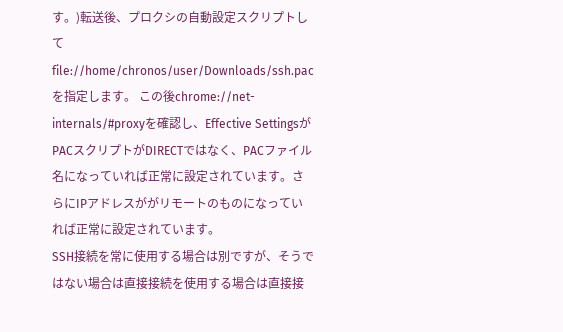す。)転送後、プロクシの自動設定スクリプトして file://home/chronos/user/Downloads/ssh.pacを指定します。 この後chrome://net-internals/#proxyを確認し、Effective SettingsがPACスクリプトがDIRECTではなく、PACファイル名になっていれば正常に設定されています。さらにIPアドレスががリモートのものになっていれば正常に設定されています。
SSH接続を常に使用する場合は別ですが、そうではない場合は直接接続を使用する場合は直接接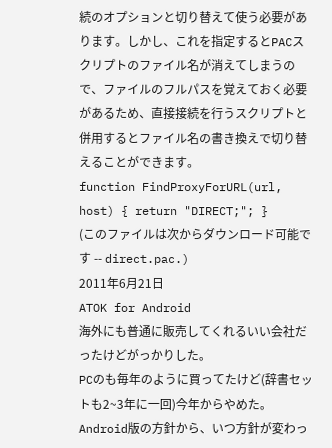続のオプションと切り替えて使う必要があります。しかし、これを指定するとPACスクリプトのファイル名が消えてしまうので、ファイルのフルパスを覚えておく必要があるため、直接接続を行うスクリプトと併用するとファイル名の書き換えで切り替えることができます。
function FindProxyForURL(url, host) { return "DIRECT;"; }
(このファイルは次からダウンロード可能です -- direct.pac.)
2011年6月21日
ATOK for Android
海外にも普通に販売してくれるいい会社だったけどがっかりした。
PCのも毎年のように買ってたけど(辞書セットも2~3年に一回)今年からやめた。Android版の方針から、いつ方針が変わっ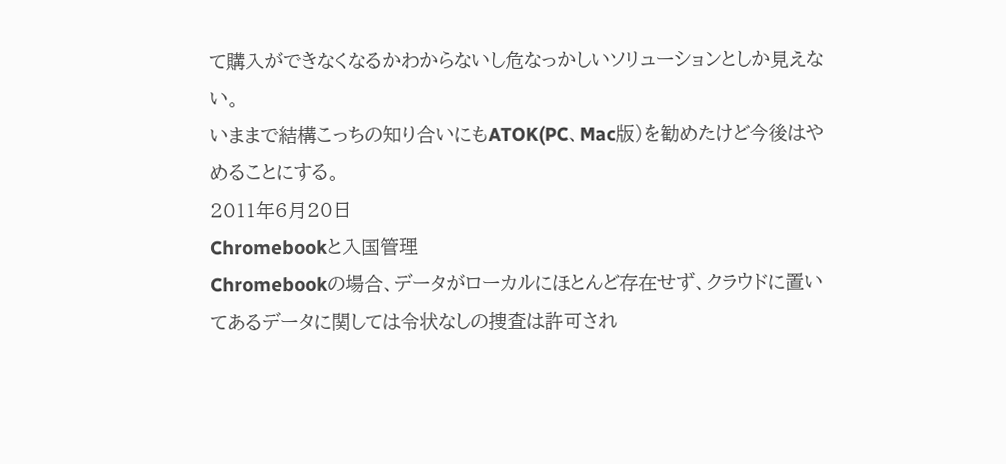て購入ができなくなるかわからないし危なっかしいソリューションとしか見えない。
いままで結構こっちの知り合いにもATOK(PC、Mac版)を勧めたけど今後はやめることにする。
2011年6月20日
Chromebookと入国管理
Chromebookの場合、データがローカルにほとんど存在せず、クラウドに置いてあるデータに関しては令状なしの捜査は許可され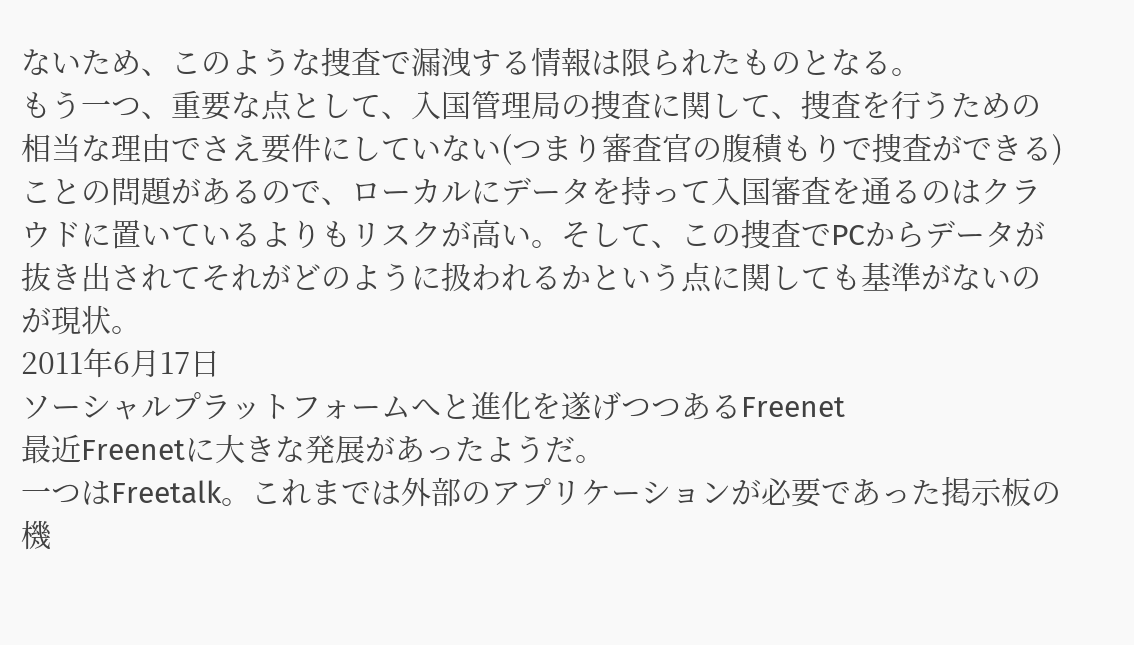ないため、このような捜査で漏洩する情報は限られたものとなる。
もう一つ、重要な点として、入国管理局の捜査に関して、捜査を行うための相当な理由でさえ要件にしていない(つまり審査官の腹積もりで捜査ができる)ことの問題があるので、ローカルにデータを持って入国審査を通るのはクラウドに置いているよりもリスクが高い。そして、この捜査でPCからデータが抜き出されてそれがどのように扱われるかという点に関しても基準がないのが現状。
2011年6月17日
ソーシャルプラットフォームへと進化を遂げつつあるFreenet
最近Freenetに大きな発展があったようだ。
一つはFreetalk。これまでは外部のアプリケーションが必要であった掲示板の機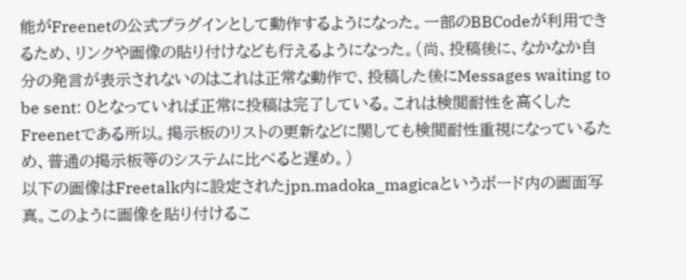能がFreenetの公式プラグインとして動作するようになった。一部のBBCodeが利用できるため、リンクや画像の貼り付けなども行えるようになった。(尚、投稿後に、なかなか自分の発言が表示されないのはこれは正常な動作で、投稿した後にMessages waiting to be sent: 0となっていれば正常に投稿は完了している。これは検閲耐性を高くしたFreenetである所以。掲示板のリストの更新などに関しても検閲耐性重視になっているため、普通の掲示板等のシステムに比べると遅め。)
以下の画像はFreetalk内に設定されたjpn.madoka_magicaというボード内の画面写真。このように画像を貼り付けるこ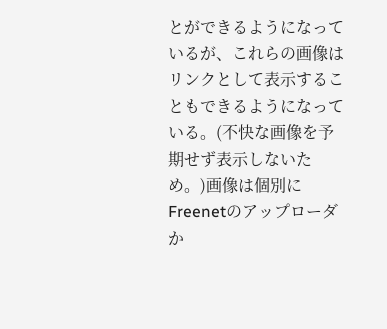とができるようになっているが、これらの画像はリンクとして表示することもできるようになっている。(不快な画像を予期せず表示しないため。)画像は個別にFreenetのアップローダか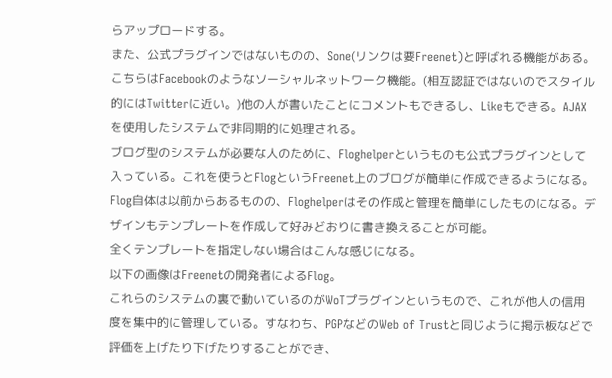らアップロードする。
また、公式プラグインではないものの、Sone(リンクは要Freenet)と呼ばれる機能がある。こちらはFacebookのようなソーシャルネットワーク機能。(相互認証ではないのでスタイル的にはTwitterに近い。)他の人が書いたことにコメントもできるし、Likeもできる。AJAXを使用したシステムで非同期的に処理される。
ブログ型のシステムが必要な人のために、Floghelperというものも公式プラグインとして入っている。これを使うとFlogというFreenet上のブログが簡単に作成できるようになる。
Flog自体は以前からあるものの、Floghelperはその作成と管理を簡単にしたものになる。デザインもテンプレートを作成して好みどおりに書き換えることが可能。
全くテンプレートを指定しない場合はこんな感じになる。
以下の画像はFreenetの開発者によるFlog。
これらのシステムの裏で動いているのがWoTプラグインというもので、これが他人の信用度を集中的に管理している。すなわち、PGPなどのWeb of Trustと同じように掲示板などで評価を上げたり下げたりすることができ、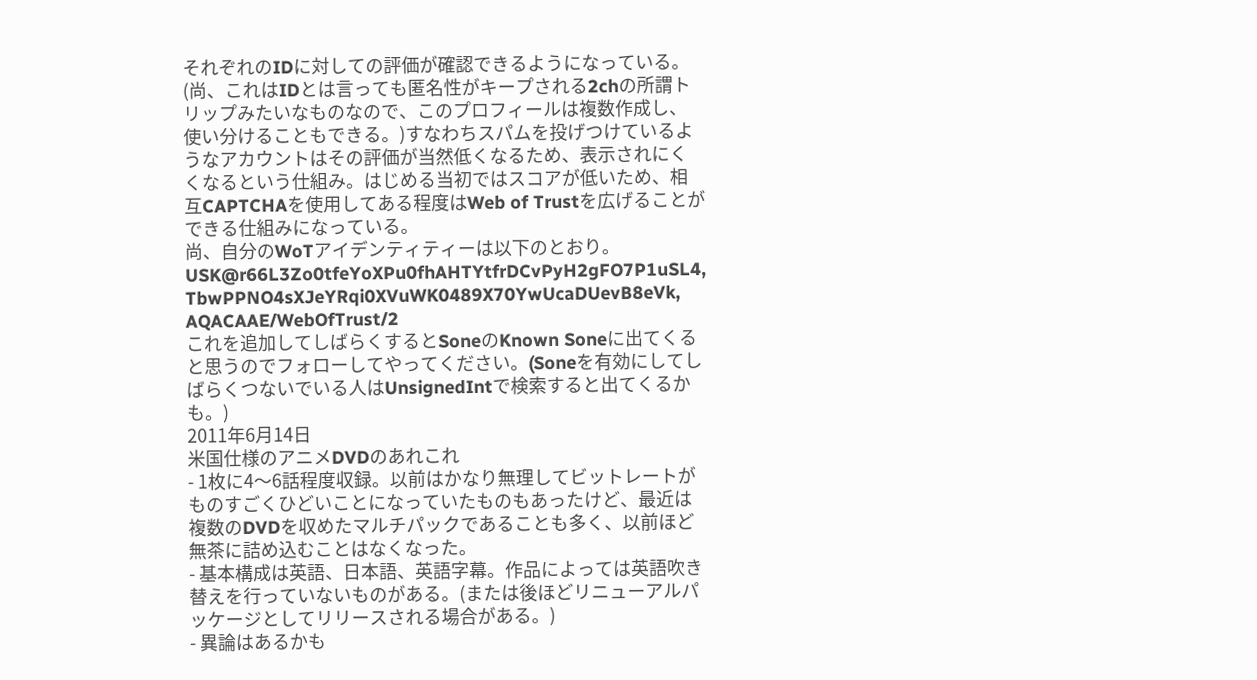それぞれのIDに対しての評価が確認できるようになっている。(尚、これはIDとは言っても匿名性がキープされる2chの所謂トリップみたいなものなので、このプロフィールは複数作成し、使い分けることもできる。)すなわちスパムを投げつけているようなアカウントはその評価が当然低くなるため、表示されにくくなるという仕組み。はじめる当初ではスコアが低いため、相互CAPTCHAを使用してある程度はWeb of Trustを広げることができる仕組みになっている。
尚、自分のWoTアイデンティティーは以下のとおり。
USK@r66L3Zo0tfeYoXPu0fhAHTYtfrDCvPyH2gFO7P1uSL4, TbwPPNO4sXJeYRqi0XVuWK0489X70YwUcaDUevB8eVk, AQACAAE/WebOfTrust/2
これを追加してしばらくするとSoneのKnown Soneに出てくると思うのでフォローしてやってください。(Soneを有効にしてしばらくつないでいる人はUnsignedIntで検索すると出てくるかも。)
2011年6月14日
米国仕様のアニメDVDのあれこれ
- 1枚に4〜6話程度収録。以前はかなり無理してビットレートがものすごくひどいことになっていたものもあったけど、最近は複数のDVDを収めたマルチパックであることも多く、以前ほど無茶に詰め込むことはなくなった。
- 基本構成は英語、日本語、英語字幕。作品によっては英語吹き替えを行っていないものがある。(または後ほどリニューアルパッケージとしてリリースされる場合がある。)
- 異論はあるかも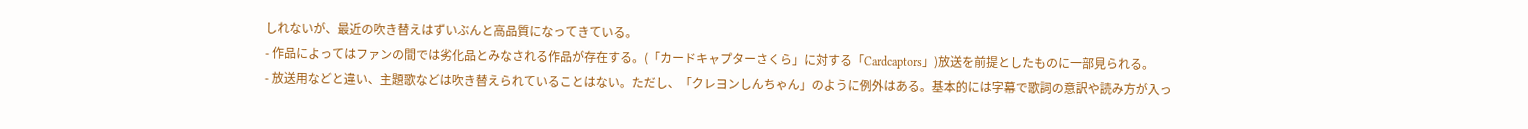しれないが、最近の吹き替えはずいぶんと高品質になってきている。
- 作品によってはファンの間では劣化品とみなされる作品が存在する。(「カードキャプターさくら」に対する「Cardcaptors」)放送を前提としたものに一部見られる。
- 放送用などと違い、主題歌などは吹き替えられていることはない。ただし、「クレヨンしんちゃん」のように例外はある。基本的には字幕で歌詞の意訳や読み方が入っ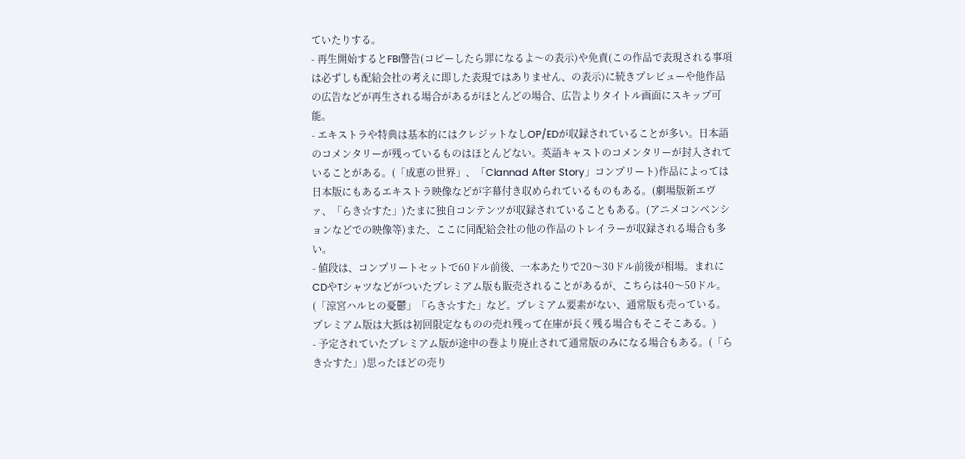ていたりする。
- 再生開始するとFBI警告(コピーしたら罪になるよ〜の表示)や免責(この作品で表現される事項は必ずしも配給会社の考えに即した表現ではありません、の表示)に続きプレビューや他作品の広告などが再生される場合があるがほとんどの場合、広告よりタイトル画面にスキップ可能。
- エキストラや特典は基本的にはクレジットなしOP/EDが収録されていることが多い。日本語のコメンタリーが残っているものはほとんどない。英語キャストのコメンタリーが封入されていることがある。(「成恵の世界」、「Clannad After Story」コンプリート)作品によっては日本版にもあるエキストラ映像などが字幕付き収められているものもある。(劇場版新エヴァ、「らき☆すた」)たまに独自コンテンツが収録されていることもある。(アニメコンベンションなどでの映像等)また、ここに同配給会社の他の作品のトレイラーが収録される場合も多い。
- 値段は、コンプリートセットで60ドル前後、一本あたりで20〜30ドル前後が相場。まれにCDやTシャツなどがついたプレミアム版も販売されることがあるが、こちらは40〜50ドル。(「涼宮ハルヒの憂鬱」「らき☆すた」など。プレミアム要素がない、通常版も売っている。プレミアム版は大抵は初回限定なものの売れ残って在庫が長く残る場合もそこそこある。)
- 予定されていたプレミアム版が途中の巻より廃止されて通常版のみになる場合もある。(「らき☆すた」)思ったほどの売り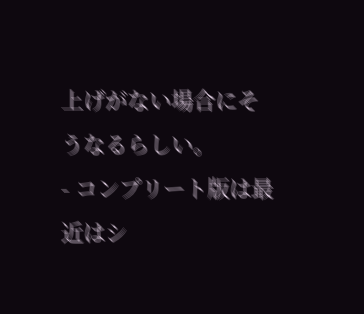上げがない場合にそうなるらしい。
- コンプリート版は最近はシ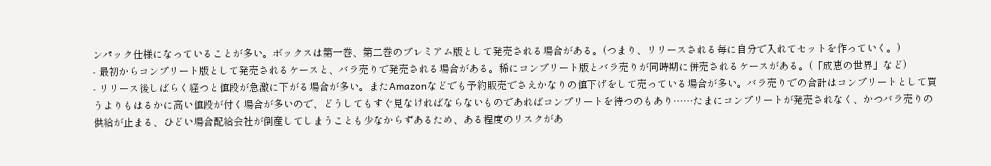ンパック仕様になっていることが多い。ボックスは第一巻、第二巻のプレミアム版として発売される場合がある。(つまり、リリースされる毎に自分で入れてセットを作っていく。)
- 最初からコンプリート版として発売されるケースと、バラ売りで発売される場合がある。稀にコンプリート版とバラ売りが同時期に併売されるケースがある。(「成恵の世界」など)
- リリース後しばらく経つと値段が急激に下がる場合が多い。またAmazonなどでも予約販売でさえかなりの値下げをして売っている場合が多い。バラ売りでの合計はコンプリートとして買うよりもはるかに高い値段が付く場合が多いので、どうしてもすぐ見なければならないものであればコンプリートを待つのもあり……たまにコンプリートが発売されなく、かつバラ売りの供給が止まる、ひどい場合配給会社が倒産してしまうことも少なからずあるため、ある程度のリスクがあ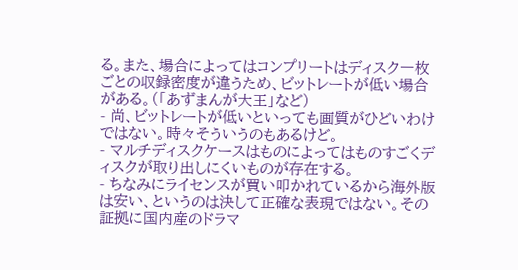る。また、場合によってはコンプリートはディスク一枚ごとの収録密度が違うため、ビットレートが低い場合がある。(「あずまんが大王」など)
- 尚、ビットレートが低いといっても画質がひどいわけではない。時々そういうのもあるけど。
- マルチディスクケースはものによってはものすごくディスクが取り出しにくいものが存在する。
- ちなみにライセンスが買い叩かれているから海外版は安い、というのは決して正確な表現ではない。その証拠に国内産のドラマ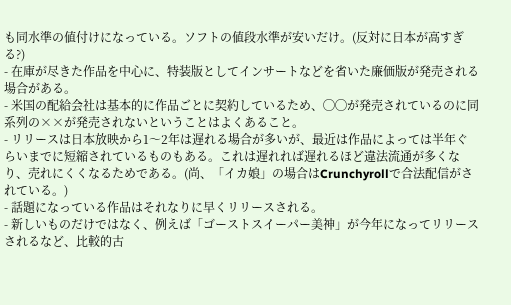も同水準の値付けになっている。ソフトの値段水準が安いだけ。(反対に日本が高すぎる?)
- 在庫が尽きた作品を中心に、特装版としてインサートなどを省いた廉価版が発売される場合がある。
- 米国の配給会社は基本的に作品ごとに契約しているため、◯◯が発売されているのに同系列の××が発売されないということはよくあること。
- リリースは日本放映から1〜2年は遅れる場合が多いが、最近は作品によっては半年ぐらいまでに短縮されているものもある。これは遅れれば遅れるほど違法流通が多くなり、売れにくくなるためである。(尚、「イカ娘」の場合はCrunchyrollで合法配信がされている。)
- 話題になっている作品はそれなりに早くリリースされる。
- 新しいものだけではなく、例えば「ゴーストスイーパー美神」が今年になってリリースされるなど、比較的古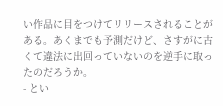い作品に目をつけてリリースされることがある。あくまでも予測だけど、さすがに古くて違法に出回っていないのを逆手に取ったのだろうか。
- とい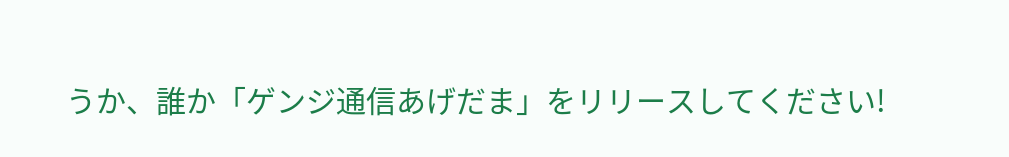うか、誰か「ゲンジ通信あげだま」をリリースしてください!